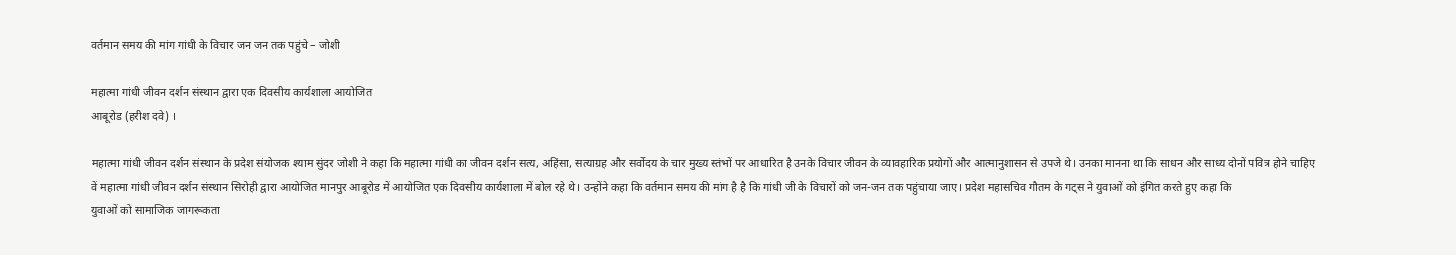वर्तमान समय की मांग गांधी के विचार जन जन तक पहुंचे – जोशी

महात्मा गांधी जीवन दर्शन संस्थान द्वारा एक दिवसीय कार्यशाला आयोजित
आबूरोड (हरीश दवे) ।

महात्मा गांधी जीवन दर्शन संस्थान के प्रदेश संयोजक श्याम सुंदर जोशी ने कहा कि महात्मा गांधी का जीवन दर्शन सत्य, अहिंसा, सत्याग्रह और सर्वोदय के चार मुख्य स्तंभों पर आधारित है उनके विचार जीवन के व्यावहारिक प्रयोगों और आत्मानुशासन से उपजे थे। उनका मानना था कि साधन और साध्य दोनों पवित्र होने चाहिए
वें महात्मा गांधी जीवन दर्शन संस्थान सिरोही द्वारा आयोजित मानपुर आबूरोड में आयोजित एक दिवसीय कार्यशाला में बोल रहे थे। उन्होंने कहा कि वर्तमान समय की मांग है है कि गांधी जी के विचारों को जन-जन तक पहुंचाया जाए। प्रदेश महासचिव गौतम के गट्स ने युवाओं को इंगित करते हुए कहा कि
युवाओं को सामाजिक जागरूकता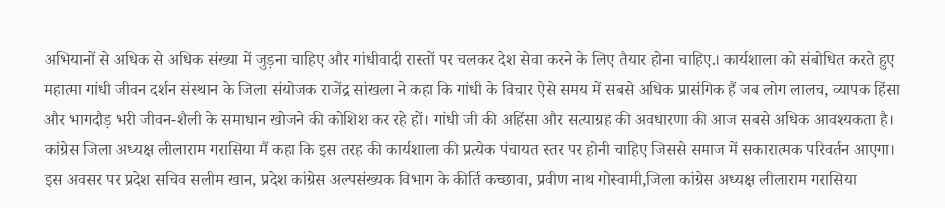अभियानों से अधिक से अधिक संख्या में जुड़ना चाहिए और गांधीवादी रास्तों पर चलकर देश सेवा करने के लिए तैयार होना चाहिए.। कार्यशाला को संबोधित करते हुए महात्मा गांधी जीवन दर्शन संस्थान के जिला संयोजक राजेंद्र सांखला ने कहा कि गांधी के विचार ऐसे समय में सबसे अधिक प्रासंगिक हैं जब लोग लालच, व्यापक हिंसा और भागदौड़ भरी जीवन-शैली के समाधान खोजने की कोशिश कर रहे हों। गांधी जी की अहिंसा और सत्याग्रह की अवधारणा की आज सबसे अधिक आवश्यकता है। कांग्रेस जिला अध्यक्ष लीलाराम गरासिया मैं कहा कि इस तरह की कार्यशाला की प्रत्येक पंचायत स्तर पर होनी चाहिए जिससे समाज में सकारात्मक परिवर्तन आएगा।
इस अवसर पर प्रदेश सचिव सलीम खान, प्रदेश कांग्रेस अल्पसंख्यक विभाग के कीर्ति कच्छावा, प्रवीण नाथ गोस्वामी,जिला कांग्रेस अध्यक्ष लीलाराम गरासिया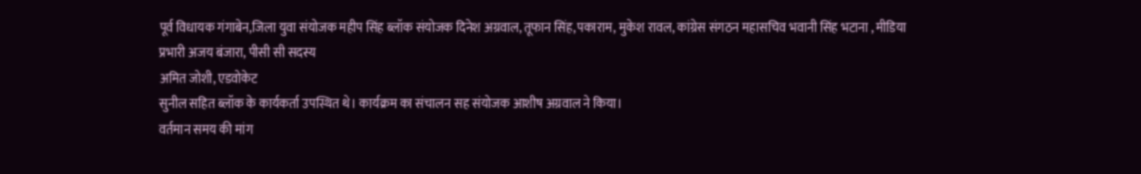पूर्व विधायक गंगाबेन,जिला युवा संयोजक महीप सिंह ब्लॉक संयोजक दिनेश अग्रवाल, तूफान सिंह,पकाराम, मुकेश रावल, कांग्रेस संगठन महासचिव भवानी सिंह भटाना , मीडिया
प्रभारी अजय बंजारा, पीसी सी सदस्य
अमित जोशी, एडवोकेट
सुनील सहित ब्लॉक के कार्यकर्ता उपस्थित थे। कार्यक्रम का संचालन सह संयोजक आशीष अग्रवाल ने किया।
वर्तमान समय की मांग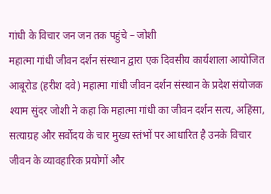गांधी के विचार जन जन तक पहुंचे – जोशी
महात्मा गांधी जीवन दर्शन संस्थान द्वारा एक दिवसीय कार्यशाला आयोजित
आबूरोड (हरीश दवे) महात्मा गांधी जीवन दर्शन संस्थान के प्रदेश संयोजक श्याम सुंदर जोशी ने कहा कि महात्मा गांधी का जीवन दर्शन सत्य, अहिंसा, सत्याग्रह और सर्वोदय के चार मुख्य स्तंभों पर आधारित है उनके विचार जीवन के व्यावहारिक प्रयोगों और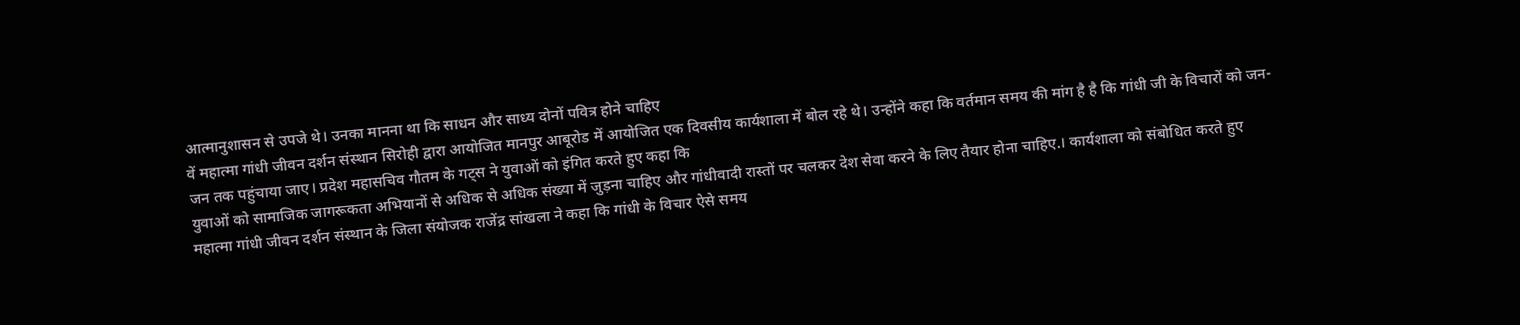आत्मानुशासन से उपजे थे। उनका मानना था कि साधन और साध्य दोनों पवित्र होने चाहिए
वें महात्मा गांधी जीवन दर्शन संस्थान सिरोही द्वारा आयोजित मानपुर आबूरोड में आयोजित एक दिवसीय कार्यशाला में बोल रहे थे। उन्होंने कहा कि वर्तमान समय की मांग है है कि गांधी जी के विचारों को जन-जन तक पहुंचाया जाए। प्रदेश महासचिव गौतम के गट्स ने युवाओं को इंगित करते हुए कहा कि
युवाओं को सामाजिक जागरूकता अभियानों से अधिक से अधिक संख्या में जुड़ना चाहिए और गांधीवादी रास्तों पर चलकर देश सेवा करने के लिए तैयार होना चाहिए.। कार्यशाला को संबोधित करते हुए महात्मा गांधी जीवन दर्शन संस्थान के जिला संयोजक राजेंद्र सांखला ने कहा कि गांधी के विचार ऐसे समय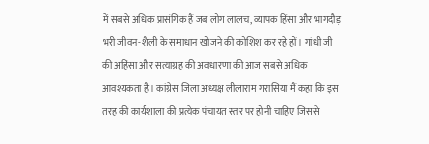में सबसे अधिक प्रासंगिक हैं जब लोग लालच, व्यापक हिंसा और भागदौड़ भरी जीवन-शैली के समाधान खोजने की कोशिश कर रहे हों। गांधी जी की अहिंसा और सत्याग्रह की अवधारणा की आज सबसे अधिक आवश्यकता है। कांग्रेस जिला अध्यक्ष लीलाराम गरासिया मैं कहा कि इस तरह की कार्यशाला की प्रत्येक पंचायत स्तर पर होनी चाहिए जिससे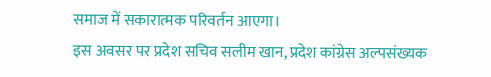समाज में सकारात्मक परिवर्तन आएगा।
इस अवसर पर प्रदेश सचिव सलीम खान, प्रदेश कांग्रेस अल्पसंख्यक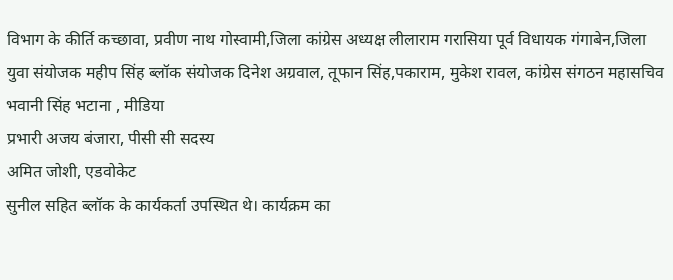विभाग के कीर्ति कच्छावा, प्रवीण नाथ गोस्वामी,जिला कांग्रेस अध्यक्ष लीलाराम गरासिया पूर्व विधायक गंगाबेन,जिला युवा संयोजक महीप सिंह ब्लॉक संयोजक दिनेश अग्रवाल, तूफान सिंह,पकाराम, मुकेश रावल, कांग्रेस संगठन महासचिव भवानी सिंह भटाना , मीडिया
प्रभारी अजय बंजारा, पीसी सी सदस्य
अमित जोशी, एडवोकेट
सुनील सहित ब्लॉक के कार्यकर्ता उपस्थित थे। कार्यक्रम का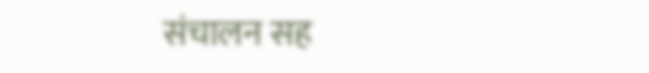संचालन सह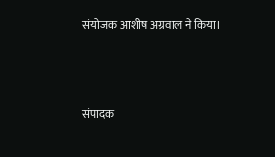संयोजक आशीष अग्रवाल ने किया।



संपादक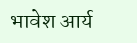भावेश आर्य